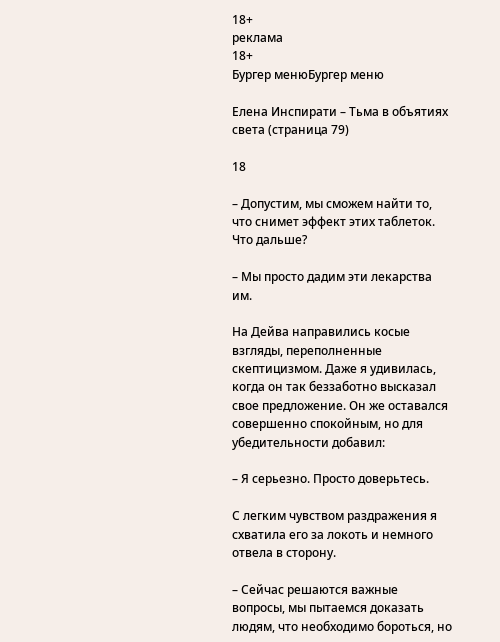18+
реклама
18+
Бургер менюБургер меню

Елена Инспирати – Тьма в объятиях света (страница 79)

18

– Допустим, мы сможем найти то, что снимет эффект этих таблеток. Что дальше?

– Мы просто дадим эти лекарства им.

На Дейва направились косые взгляды, переполненные скептицизмом. Даже я удивилась, когда он так беззаботно высказал свое предложение. Он же оставался совершенно спокойным, но для убедительности добавил:

– Я серьезно. Просто доверьтесь.

С легким чувством раздражения я схватила его за локоть и немного отвела в сторону.

– Сейчас решаются важные вопросы, мы пытаемся доказать людям, что необходимо бороться, но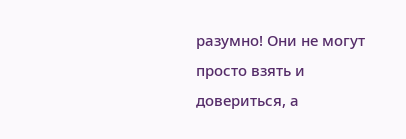разумно! Они не могут просто взять и довериться, а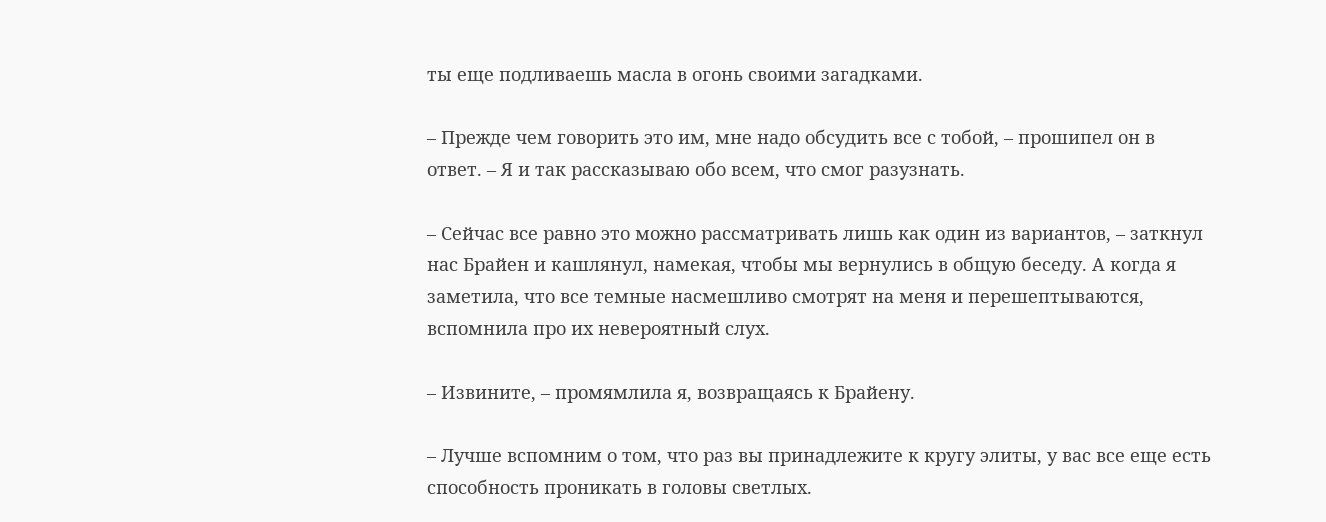ты еще подливаешь масла в огонь своими загадками.

– Прежде чем говорить это им, мне надо обсудить все с тобой, – прошипел он в ответ. – Я и так рассказываю обо всем, что смог разузнать.

– Сейчас все равно это можно рассматривать лишь как один из вариантов, – заткнул нас Брайен и кашлянул, намекая, чтобы мы вернулись в общую беседу. А когда я заметила, что все темные насмешливо смотрят на меня и перешептываются, вспомнила про их невероятный слух.

– Извините, – промямлила я, возвращаясь к Брайену.

– Лучше вспомним о том, что раз вы принадлежите к кругу элиты, у вас все еще есть способность проникать в головы светлых.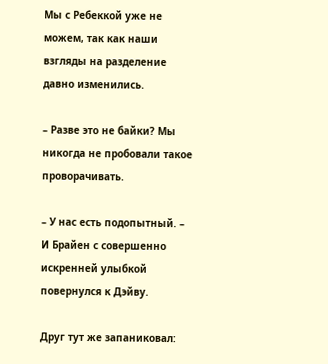Мы с Ребеккой уже не можем, так как наши взгляды на разделение давно изменились.

– Разве это не байки? Мы никогда не пробовали такое проворачивать.

– У нас есть подопытный. – И Брайен с совершенно искренней улыбкой повернулся к Дэйву.

Друг тут же запаниковал: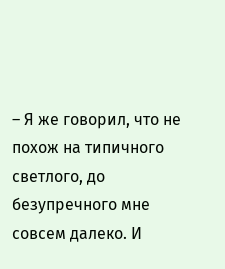– Я же говорил, что не похож на типичного светлого, до безупречного мне совсем далеко. И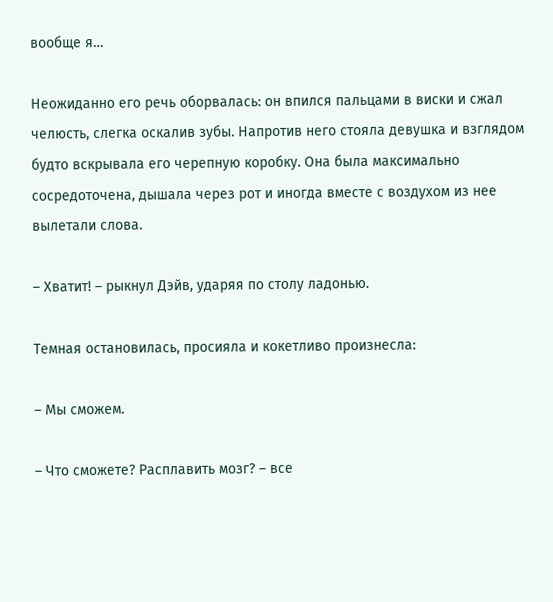вообще я…

Неожиданно его речь оборвалась: он впился пальцами в виски и сжал челюсть, слегка оскалив зубы. Напротив него стояла девушка и взглядом будто вскрывала его черепную коробку. Она была максимально сосредоточена, дышала через рот и иногда вместе с воздухом из нее вылетали слова.

– Хватит! – рыкнул Дэйв, ударяя по столу ладонью.

Темная остановилась, просияла и кокетливо произнесла:

– Мы сможем.

– Что сможете? Расплавить мозг? – все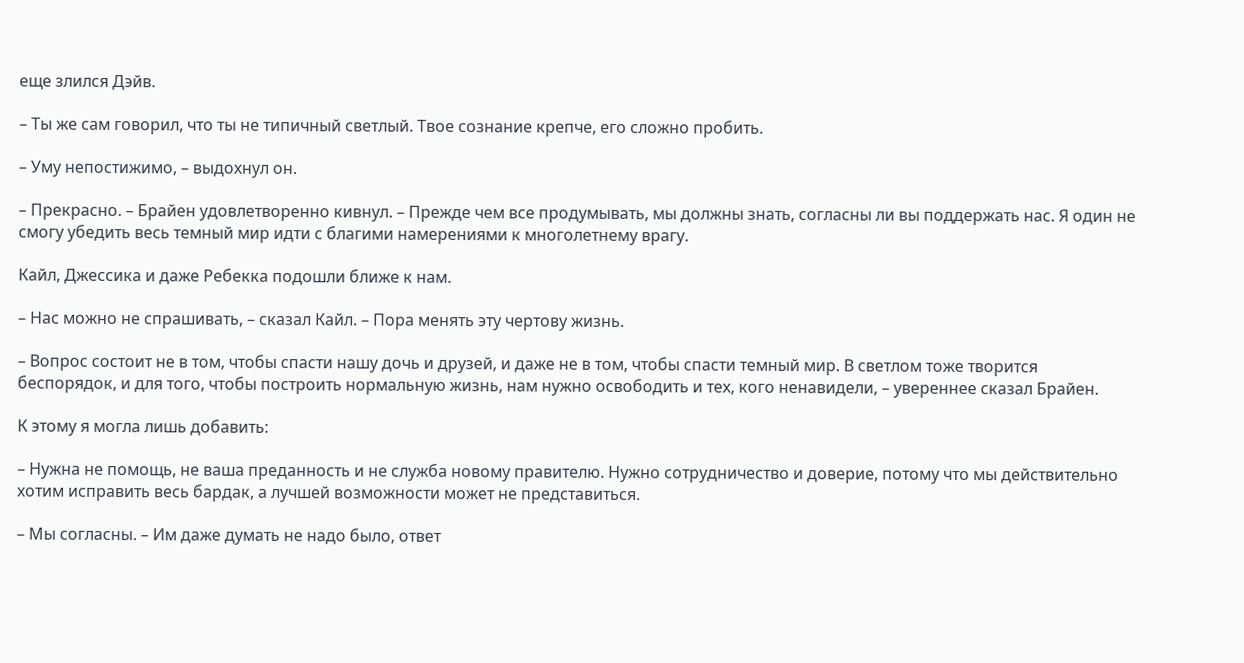еще злился Дэйв.

– Ты же сам говорил, что ты не типичный светлый. Твое сознание крепче, его сложно пробить.

– Уму непостижимо, – выдохнул он.

– Прекрасно. – Брайен удовлетворенно кивнул. – Прежде чем все продумывать, мы должны знать, согласны ли вы поддержать нас. Я один не смогу убедить весь темный мир идти с благими намерениями к многолетнему врагу.

Кайл, Джессика и даже Ребекка подошли ближе к нам.

– Нас можно не спрашивать, – сказал Кайл. – Пора менять эту чертову жизнь.

– Вопрос состоит не в том, чтобы спасти нашу дочь и друзей, и даже не в том, чтобы спасти темный мир. В светлом тоже творится беспорядок, и для того, чтобы построить нормальную жизнь, нам нужно освободить и тех, кого ненавидели, – увереннее сказал Брайен.

К этому я могла лишь добавить:

– Нужна не помощь, не ваша преданность и не служба новому правителю. Нужно сотрудничество и доверие, потому что мы действительно хотим исправить весь бардак, а лучшей возможности может не представиться.

– Мы согласны. – Им даже думать не надо было, ответ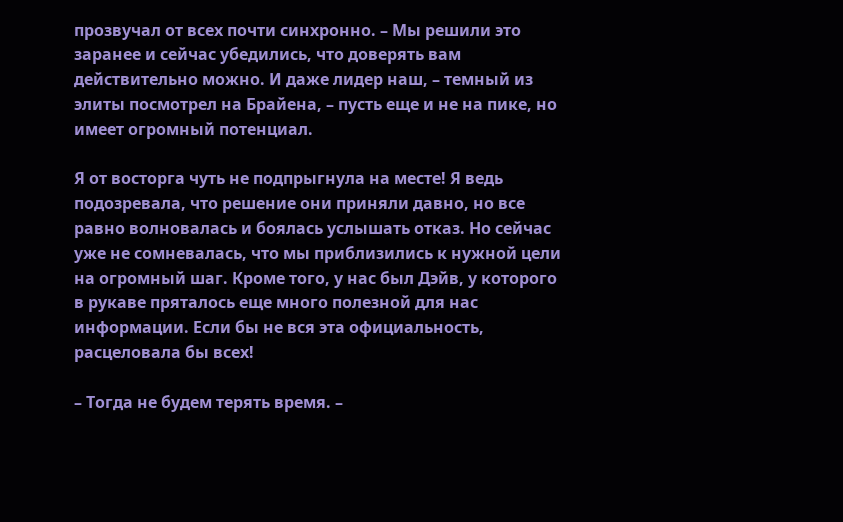прозвучал от всех почти синхронно. – Мы решили это заранее и сейчас убедились, что доверять вам действительно можно. И даже лидер наш, – темный из элиты посмотрел на Брайена, – пусть еще и не на пике, но имеет огромный потенциал.

Я от восторга чуть не подпрыгнула на месте! Я ведь подозревала, что решение они приняли давно, но все равно волновалась и боялась услышать отказ. Но сейчас уже не сомневалась, что мы приблизились к нужной цели на огромный шаг. Кроме того, у нас был Дэйв, у которого в рукаве пряталось еще много полезной для нас информации. Если бы не вся эта официальность, расцеловала бы всех!

– Тогда не будем терять время. –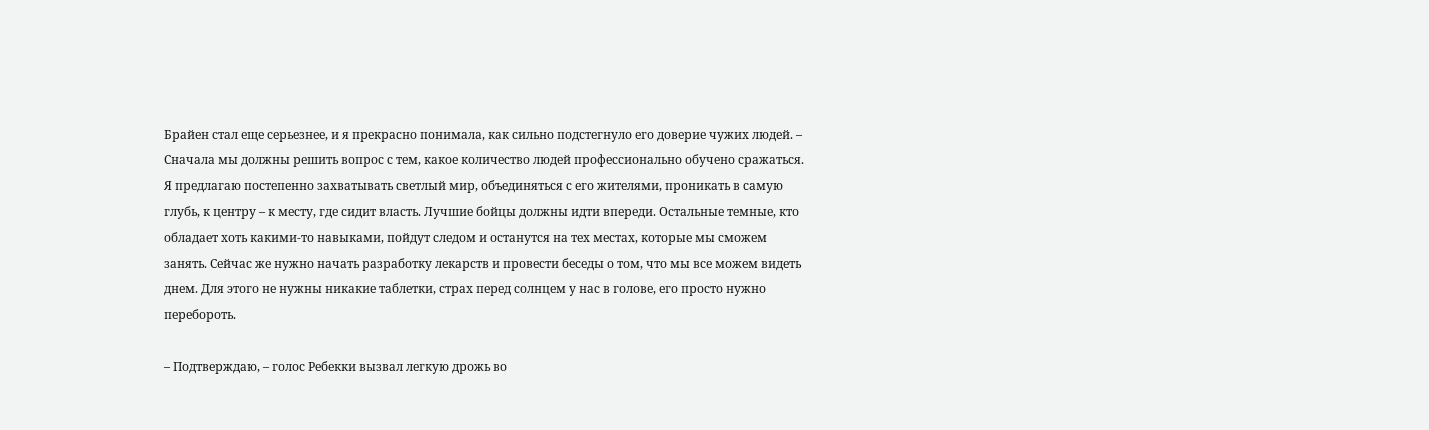Брайен стал еще серьезнее, и я прекрасно понимала, как сильно подстегнуло его доверие чужих людей. – Сначала мы должны решить вопрос с тем, какое количество людей профессионально обучено сражаться. Я предлагаю постепенно захватывать светлый мир, объединяться с его жителями, проникать в самую глубь, к центру – к месту, где сидит власть. Лучшие бойцы должны идти впереди. Остальные темные, кто обладает хоть какими-то навыками, пойдут следом и останутся на тех местах, которые мы сможем занять. Сейчас же нужно начать разработку лекарств и провести беседы о том, что мы все можем видеть днем. Для этого не нужны никакие таблетки, страх перед солнцем у нас в голове, его просто нужно перебороть.

– Подтверждаю, – голос Ребекки вызвал легкую дрожь во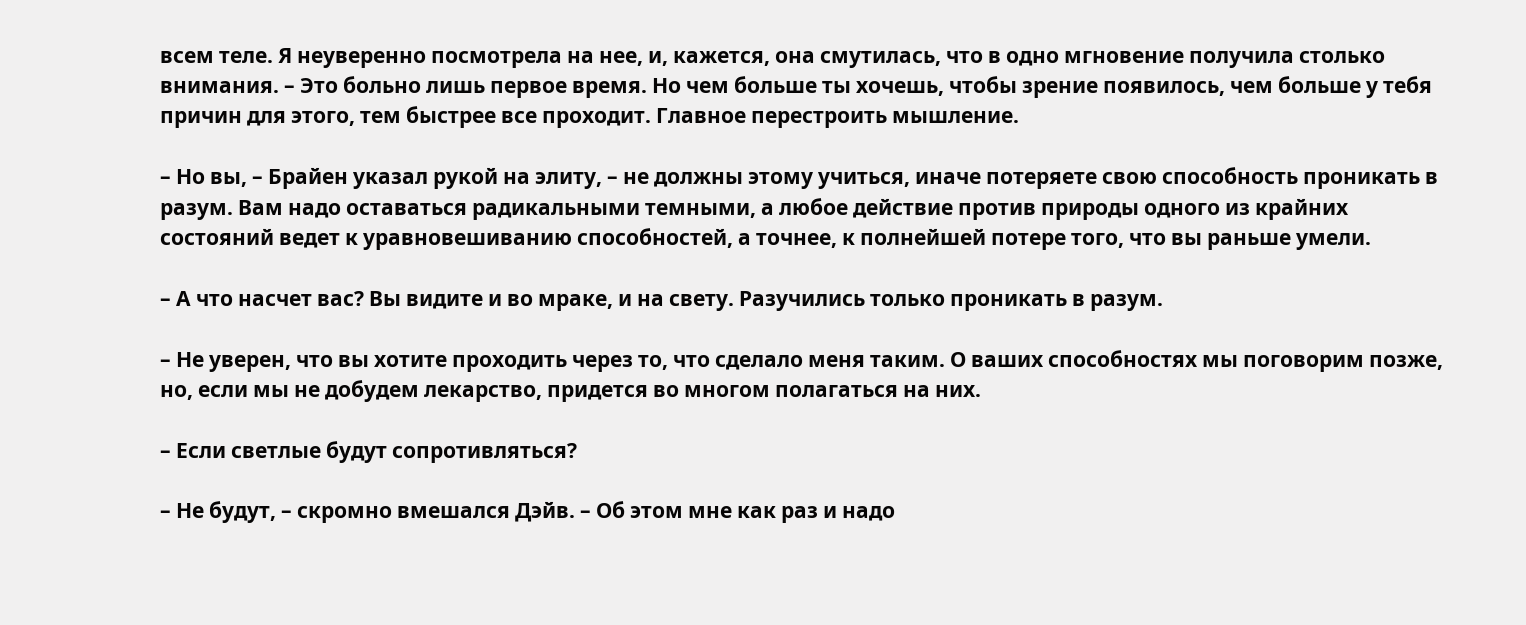всем теле. Я неуверенно посмотрела на нее, и, кажется, она смутилась, что в одно мгновение получила столько внимания. – Это больно лишь первое время. Но чем больше ты хочешь, чтобы зрение появилось, чем больше у тебя причин для этого, тем быстрее все проходит. Главное перестроить мышление.

– Но вы, – Брайен указал рукой на элиту, – не должны этому учиться, иначе потеряете свою способность проникать в разум. Вам надо оставаться радикальными темными, а любое действие против природы одного из крайних состояний ведет к уравновешиванию способностей, а точнее, к полнейшей потере того, что вы раньше умели.

– А что насчет вас? Вы видите и во мраке, и на свету. Разучились только проникать в разум.

– Не уверен, что вы хотите проходить через то, что сделало меня таким. О ваших способностях мы поговорим позже, но, если мы не добудем лекарство, придется во многом полагаться на них.

– Если светлые будут сопротивляться?

– Не будут, – скромно вмешался Дэйв. – Об этом мне как раз и надо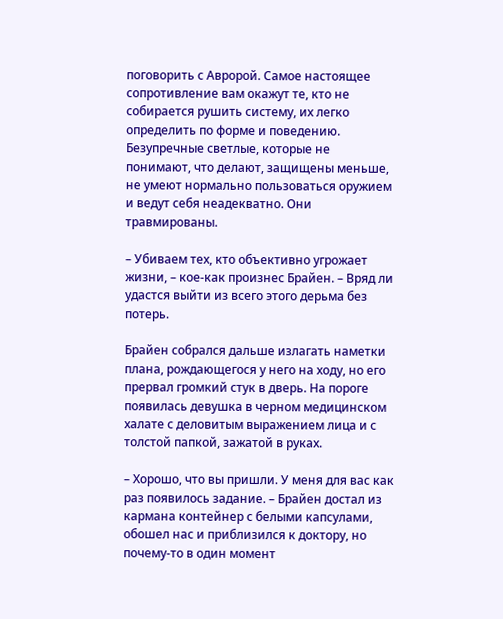поговорить с Авророй. Самое настоящее сопротивление вам окажут те, кто не собирается рушить систему, их легко определить по форме и поведению. Безупречные светлые, которые не понимают, что делают, защищены меньше, не умеют нормально пользоваться оружием и ведут себя неадекватно. Они травмированы.

– Убиваем тех, кто объективно угрожает жизни, – кое-как произнес Брайен. – Вряд ли удастся выйти из всего этого дерьма без потерь.

Брайен собрался дальше излагать наметки плана, рождающегося у него на ходу, но его прервал громкий стук в дверь. На пороге появилась девушка в черном медицинском халате с деловитым выражением лица и с толстой папкой, зажатой в руках.

– Хорошо, что вы пришли. У меня для вас как раз появилось задание. – Брайен достал из кармана контейнер с белыми капсулами, обошел нас и приблизился к доктору, но почему-то в один момент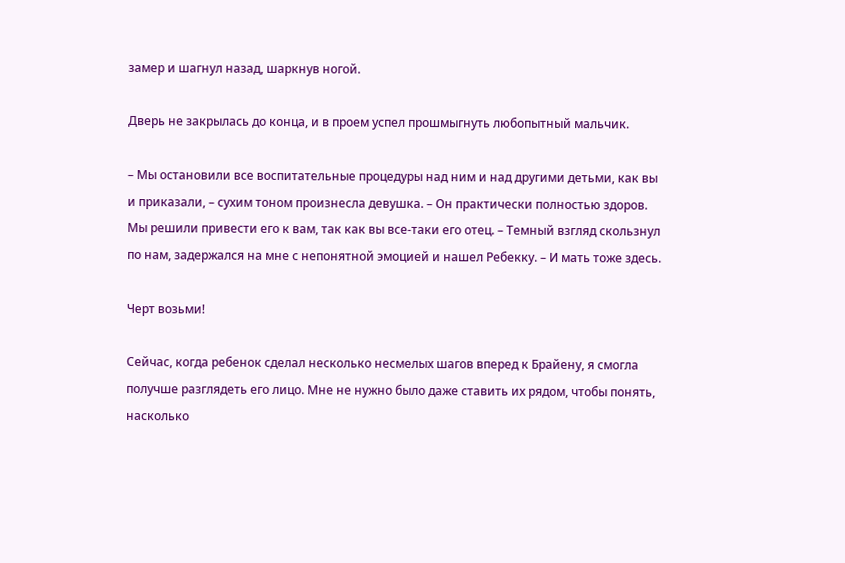замер и шагнул назад, шаркнув ногой.

Дверь не закрылась до конца, и в проем успел прошмыгнуть любопытный мальчик.

– Мы остановили все воспитательные процедуры над ним и над другими детьми, как вы и приказали, – сухим тоном произнесла девушка. – Он практически полностью здоров. Мы решили привести его к вам, так как вы все-таки его отец. – Темный взгляд скользнул по нам, задержался на мне с непонятной эмоцией и нашел Ребекку. – И мать тоже здесь.

Черт возьми!

Сейчас, когда ребенок сделал несколько несмелых шагов вперед к Брайену, я смогла получше разглядеть его лицо. Мне не нужно было даже ставить их рядом, чтобы понять, насколько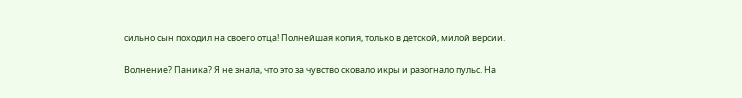сильно сын походил на своего отца! Полнейшая копия, только в детской, милой версии.

Волнение? Паника? Я не знала, что это за чувство сковало икры и разогнало пульс. На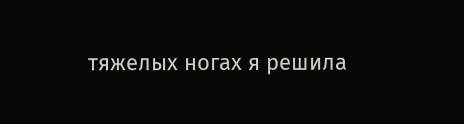тяжелых ногах я решила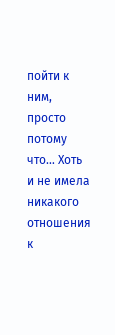пойти к ним, просто потому что… Хоть и не имела никакого отношения к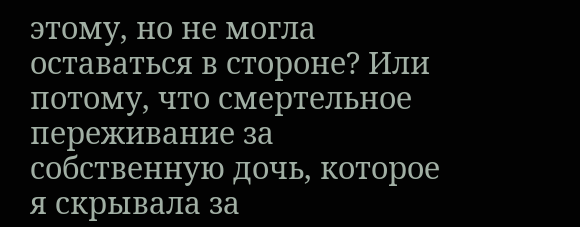этому, но не могла оставаться в стороне? Или потому, что смертельное переживание за собственную дочь, которое я скрывала за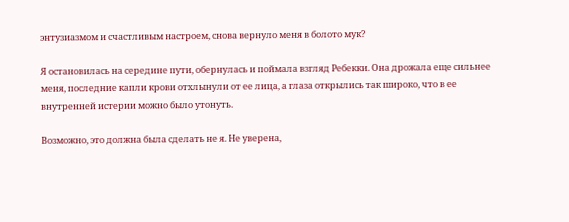энтузиазмом и счастливым настроем, снова вернуло меня в болото мук?

Я остановилась на середине пути, обернулась и поймала взгляд Ребекки. Она дрожала еще сильнее меня, последние капли крови отхлынули от ее лица, а глаза открылись так широко, что в ее внутренней истерии можно было утонуть.

Возможно, это должна была сделать не я. Не уверена,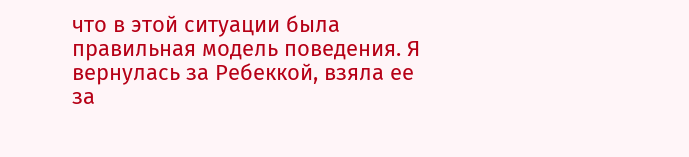что в этой ситуации была правильная модель поведения. Я вернулась за Ребеккой, взяла ее за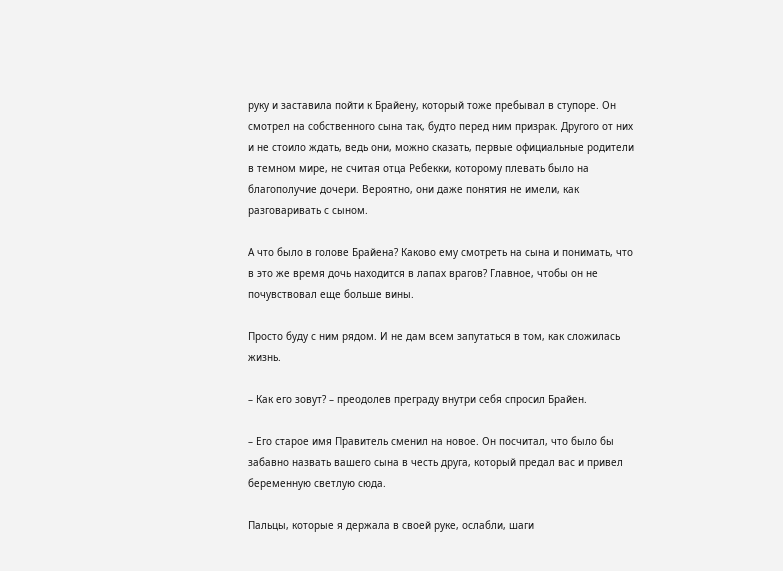руку и заставила пойти к Брайену, который тоже пребывал в ступоре. Он смотрел на собственного сына так, будто перед ним призрак. Другого от них и не стоило ждать, ведь они, можно сказать, первые официальные родители в темном мире, не считая отца Ребекки, которому плевать было на благополучие дочери. Вероятно, они даже понятия не имели, как разговаривать с сыном.

А что было в голове Брайена? Каково ему смотреть на сына и понимать, что в это же время дочь находится в лапах врагов? Главное, чтобы он не почувствовал еще больше вины.

Просто буду с ним рядом. И не дам всем запутаться в том, как сложилась жизнь.

– Как его зовут? – преодолев преграду внутри себя спросил Брайен.

– Его старое имя Правитель сменил на новое. Он посчитал, что было бы забавно назвать вашего сына в честь друга, который предал вас и привел беременную светлую сюда.

Пальцы, которые я держала в своей руке, ослабли, шаги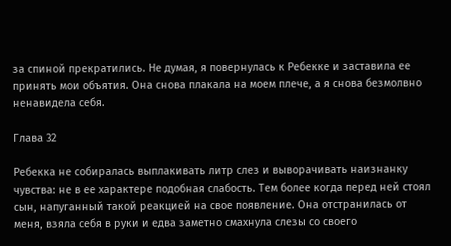за спиной прекратились. Не думая, я повернулась к Ребекке и заставила ее принять мои объятия. Она снова плакала на моем плече, а я снова безмолвно ненавидела себя.

Глава 32

Ребекка не собиралась выплакивать литр слез и выворачивать наизнанку чувства: не в ее характере подобная слабость. Тем более когда перед ней стоял сын, напуганный такой реакцией на свое появление. Она отстранилась от меня, взяла себя в руки и едва заметно смахнула слезы со своего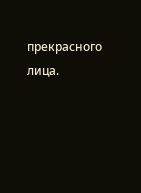прекрасного лица.